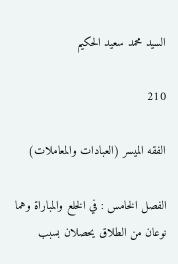السيد محمد سعيد الحكيم

210

الفقه الميسر (العبادات والمعاملات)

الفصل الخامس : في الخلع والمباراة وهما نوعان من الطلاق يحصلان بسبب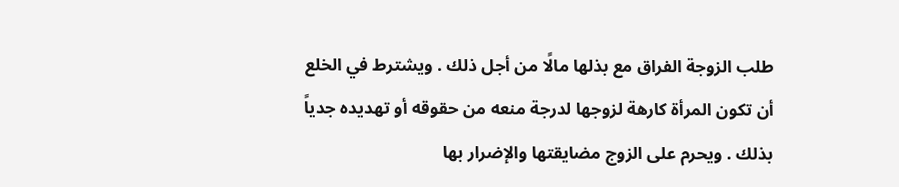طلب الزوجة الفراق مع بذلها مالًا من أجل ذلك . ويشترط في الخلع أن تكون المرأة كارهة لزوجها لدرجة منعه من حقوقه أو تهديده جدياً بذلك . ويحرم على الزوج مضايقتها والإضرار بها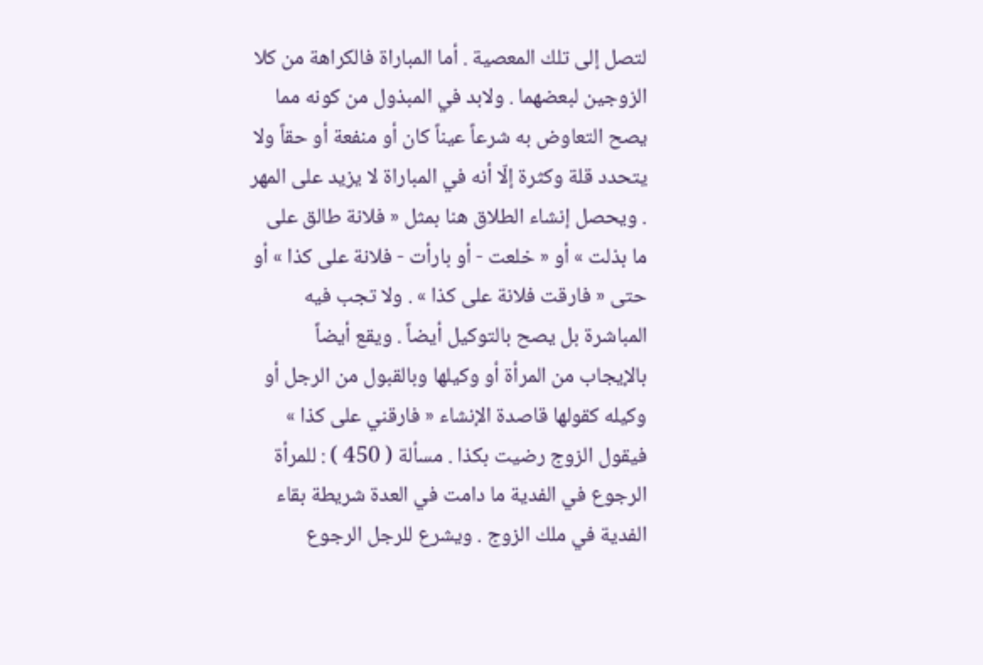لتصل إلى تلك المعصية . أما المباراة فالكراهة من كلا الزوجين لبعضهما . ولابد في المبذول من كونه مما يصح التعاوض به شرعاً عيناً كان أو منفعة أو حقاً ولا يتحدد قلة وكثرة إلّا أنه في المباراة لا يزيد على المهر . ويحصل إنشاء الطلاق هنا بمثل « فلانة طالق على ما بذلت » أو « خلعت - أو بارأت - فلانة على كذا » أو حتى « فارقت فلانة على كذا » . ولا تجب فيه المباشرة بل يصح بالتوكيل أيضاً . ويقع أيضاً بالإيجاب من المرأة أو وكيلها وبالقبول من الرجل أو وكيله كقولها قاصدة الإنشاء « فارقني على كذا » فيقول الزوج رضيت بكذا . مسألة ( 450 ) : للمرأة الرجوع في الفدية ما دامت في العدة شريطة بقاء الفدية في ملك الزوج . ويشرع للرجل الرجوع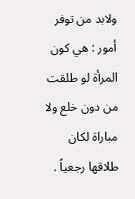ولابد من توفر أمور : هي كون المرأة لو طلقت من دون خلع ولا مباراة لكان طلاقها رجعياً .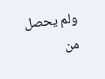ولم يحصل من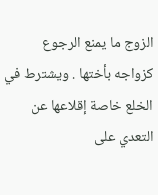الزوج ما يمنع الرجوع كزواجه بأختها . ويشترط في الخلع خاصة إقلاعها عن التعدي على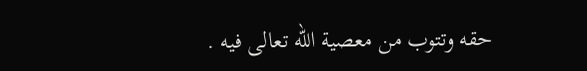حقه وتتوب من معصية الله تعالى فيه .